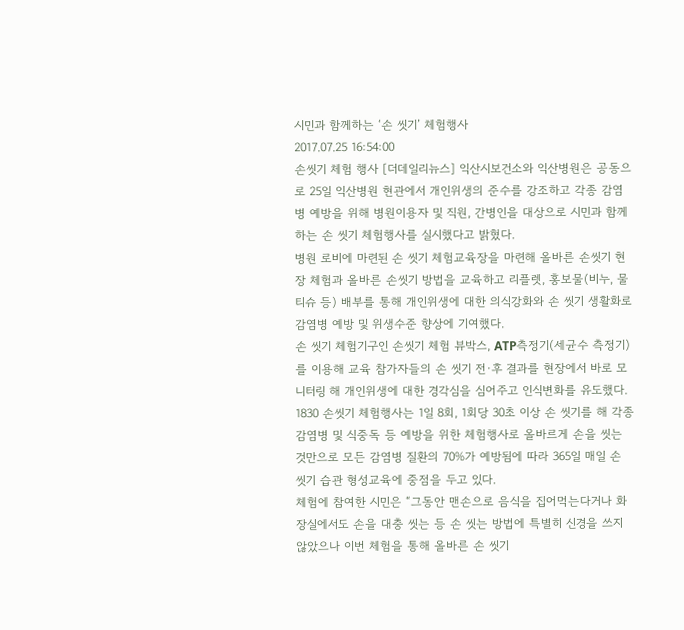시민과 함께하는 ‘손 씻기’ 체험행사
2017.07.25 16:54:00
손씻기 체험 행사 [더데일리뉴스] 익산시보건소와 익산병원은 공동으로 25일 익산병원 현관에서 개인위생의 준수를 강조하고 각종 감염병 예방을 위해 병원이용자 및 직원, 간병인을 대상으로 시민과 함께하는 손 씻기 체험행사를 실시했다고 밝혔다.
병원 로비에 마련된 손 씻기 체험교육장을 마련해 올바른 손씻기 현장 체험과 올바른 손씻기 방법을 교육하고 리플렛, 홍보물(비누, 물티슈 등) 배부를 통해 개인위생에 대한 의식강화와 손 씻기 생활화로 감염병 예방 및 위생수준 향상에 기여했다.
손 씻기 체험기구인 손씻기 체험 뷰박스, ATP측정기(세균수 측정기)를 이용해 교육 참가자들의 손 씻기 전·후 결과를 현장에서 바로 모니터링 해 개인위생에 대한 경각심을 심어주고 인식변화를 유도했다.
1830 손씻기 체험행사는 1일 8회, 1회당 30초 이상 손 씻기를 해 각종 감염병 및 식중독 등 예방을 위한 체험행사로 올바르게 손을 씻는 것만으로 모든 감염병 질환의 70%가 예방됨에 따라 365일 매일 손 씻기 습관 형성교육에 중점을 두고 있다.
체험에 참여한 시민은 “그동안 맨손으로 음식을 집어먹는다거나 화장실에서도 손을 대충 씻는 등 손 씻는 방법에 특별히 신경을 쓰지 않았으나 이번 체험을 통해 올바른 손 씻기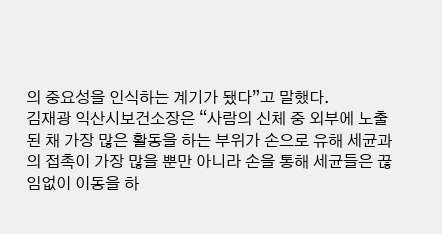의 중요성을 인식하는 계기가 됐다”고 말했다.
김재광 익산시보건소장은 “사람의 신체 중 외부에 노출된 채 가장 많은 활동을 하는 부위가 손으로 유해 세균과의 접촉이 가장 많을 뿐만 아니라 손을 통해 세균들은 끊임없이 이동을 하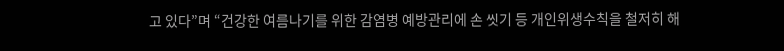고 있다”며 “건강한 여름나기를 위한 감염병 예방관리에 손 씻기 등 개인위생수칙을 철저히 해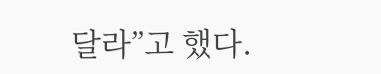달라”고 했다.